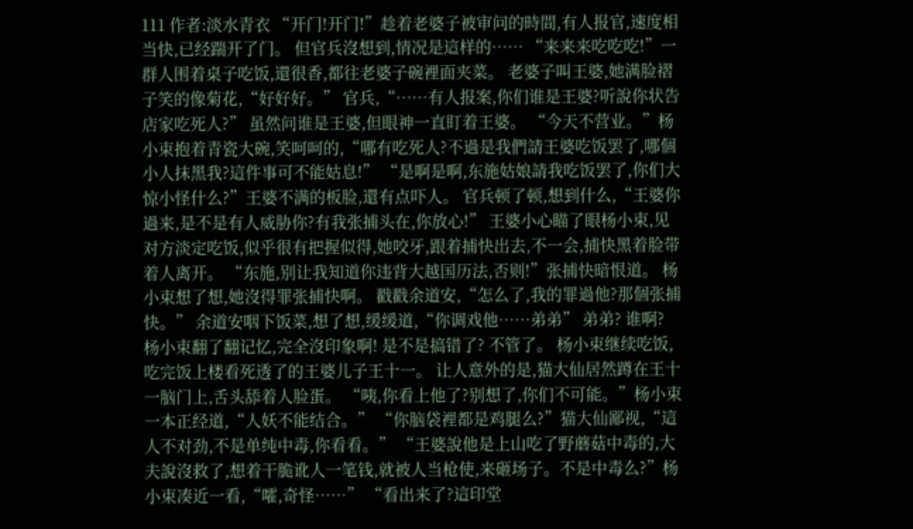111 作者:淡水青衣 “开门!开门!”趁着老婆子被审问的時間,有人报官,速度相当快,已经踹开了门。 但官兵沒想到,情况是這样的…… “来来来吃吃吃!”一群人围着桌子吃饭,還很香,都往老婆子碗裡面夹菜。 老婆子叫王婆,她满脸褶子笑的像菊花,“好好好。” 官兵,“……有人报案,你们谁是王婆?听說你状告店家吃死人?” 虽然问谁是王婆,但眼神一直盯着王婆。 “今天不营业。”杨小束抱着青瓷大碗,笑呵呵的,“哪有吃死人?不過是我們請王婆吃饭罢了,哪個小人抹黑我?這件事可不能姑息!” “是啊是啊,东施姑娘請我吃饭罢了,你们大惊小怪什么?”王婆不满的板脸,還有点吓人。 官兵顿了顿,想到什么,“王婆你過来,是不是有人威胁你?有我张捕头在,你放心!” 王婆小心瞄了眼杨小束,见对方淡定吃饭,似乎很有把握似得,她咬牙,跟着捕快出去,不一会,捕快黑着脸带着人离开。 “东施,别让我知道你违背大越国历法,否则!”张捕快暗恨道。 杨小束想了想,她沒得罪张捕快啊。 戳戳余道安,“怎么了,我的罪過他?那個张捕快。” 余道安咽下饭菜,想了想,缓缓道,“你调戏他……弟弟” 弟弟? 谁啊? 杨小束翻了翻记忆,完全沒印象啊! 是不是搞错了? 不管了。 杨小束继续吃饭,吃完饭上楼看死透了的王婆儿子王十一。 让人意外的是,猫大仙居然蹲在王十一脑门上,舌头舔着人脸蛋。 “咦,你看上他了?别想了,你们不可能。”杨小束一本正经道,“人妖不能结合。” “你脑袋裡都是鸡腿么?”猫大仙鄙视,“這人不对劲,不是单纯中毒,你看看。” “王婆說他是上山吃了野蘑菇中毒的,大夫說沒救了,想着干脆讹人一笔钱,就被人当枪使,来砸场子。不是中毒么?”杨小束凑近一看,“嚯,奇怪……” “看出来了?這印堂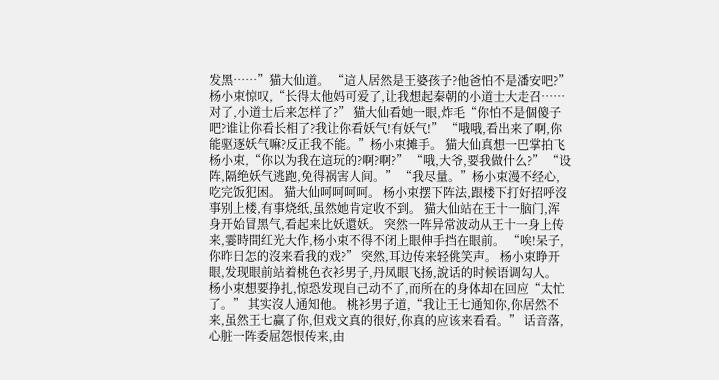发黑……”猫大仙道。 “這人居然是王婆孩子?他爸怕不是潘安吧?”杨小束惊叹,“长得太他妈可爱了,让我想起秦朝的小道士大走召……对了,小道士后来怎样了?” 猫大仙看她一眼,炸毛“你怕不是個傻子吧?谁让你看长相了?我让你看妖气!有妖气!” “哦哦,看出来了啊,你能驱逐妖气嘛?反正我不能。”杨小束摊手。 猫大仙真想一巴掌拍飞杨小束,“你以为我在這玩的?啊?啊?” “哦,大爷,要我做什么?” “设阵,隔绝妖气逃跑,免得祸害人间。” “我尽量。”杨小束漫不经心,吃完饭犯困。 猫大仙呵呵呵呵。 杨小束摆下阵法,跟楼下打好招呼沒事别上楼,有事烧纸,虽然她肯定收不到。 猫大仙站在王十一脑门,浑身开始冒黑气,看起来比妖還妖。 突然一阵异常波动从王十一身上传来,霎時間红光大作,杨小束不得不闭上眼伸手挡在眼前。 “唉!呆子,你昨日怎的沒来看我的戏?” 突然,耳边传来轻佻笑声。 杨小束睁开眼,发现眼前站着桃色衣衫男子,丹凤眼飞扬,說话的时候语调勾人。 杨小束想要挣扎,惊恐发现自己动不了,而所在的身体却在回应“太忙了。” 其实沒人通知他。 桃衫男子道,“我让王七通知你,你居然不来,虽然王七赢了你,但戏文真的很好,你真的应该来看看。” 话音落,心脏一阵委屈怨恨传来,由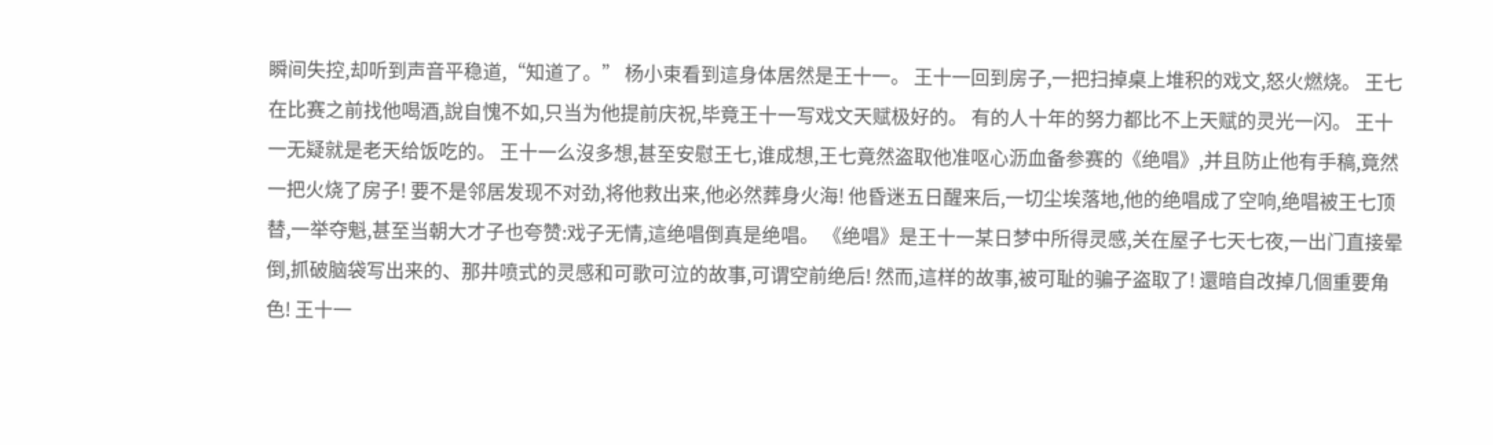瞬间失控,却听到声音平稳道,“知道了。” 杨小束看到這身体居然是王十一。 王十一回到房子,一把扫掉桌上堆积的戏文,怒火燃烧。 王七在比赛之前找他喝酒,說自愧不如,只当为他提前庆祝,毕竟王十一写戏文天赋极好的。 有的人十年的努力都比不上天赋的灵光一闪。 王十一无疑就是老天给饭吃的。 王十一么沒多想,甚至安慰王七,谁成想,王七竟然盗取他准呕心沥血备参赛的《绝唱》,并且防止他有手稿,竟然一把火烧了房子! 要不是邻居发现不对劲,将他救出来,他必然葬身火海! 他昏迷五日醒来后,一切尘埃落地,他的绝唱成了空响,绝唱被王七顶替,一举夺魁,甚至当朝大才子也夸赞:戏子无情,這绝唱倒真是绝唱。 《绝唱》是王十一某日梦中所得灵感,关在屋子七天七夜,一出门直接晕倒,抓破脑袋写出来的、那井喷式的灵感和可歌可泣的故事,可谓空前绝后! 然而,這样的故事,被可耻的骗子盗取了! 還暗自改掉几個重要角色! 王十一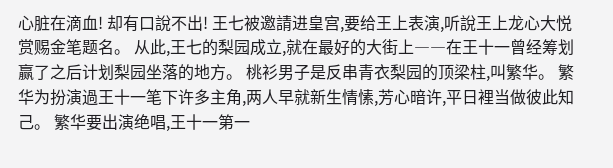心脏在滴血! 却有口說不出! 王七被邀請进皇宫,要给王上表演,听說王上龙心大悦赏赐金笔题名。 从此,王七的梨园成立,就在最好的大街上――在王十一曾经筹划赢了之后计划梨园坐落的地方。 桃衫男子是反串青衣梨园的顶梁柱,叫繁华。 繁华为扮演過王十一笔下许多主角,两人早就新生情愫,芳心暗许,平日裡当做彼此知己。 繁华要出演绝唱,王十一第一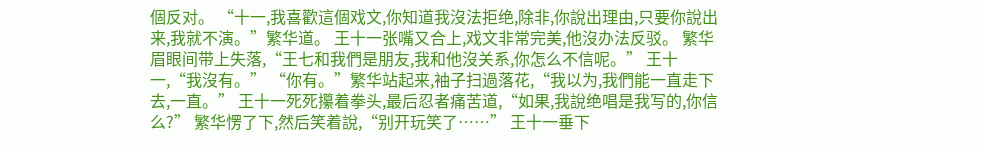個反对。 “十一,我喜歡這個戏文,你知道我沒法拒绝,除非,你說出理由,只要你說出来,我就不演。”繁华道。 王十一张嘴又合上,戏文非常完美,他沒办法反驳。 繁华眉眼间带上失落,“王七和我們是朋友,我和他沒关系,你怎么不信呢。” 王十一,“我沒有。” “你有。”繁华站起来,袖子扫過落花,“我以为,我們能一直走下去,一直。” 王十一死死攥着拳头,最后忍者痛苦道,“如果,我說绝唱是我写的,你信么?” 繁华愣了下,然后笑着說,“别开玩笑了……” 王十一垂下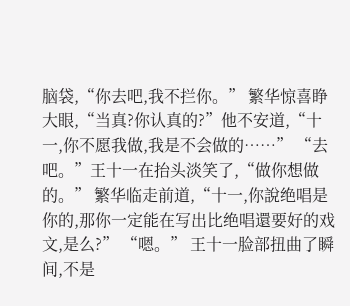脑袋,“你去吧,我不拦你。” 繁华惊喜睁大眼,“当真?你认真的?”他不安道,“十一,你不愿我做,我是不会做的……” “去吧。”王十一在抬头淡笑了,“做你想做的。” 繁华临走前道,“十一,你說绝唱是你的,那你一定能在写出比绝唱還要好的戏文,是么?” “嗯。” 王十一脸部扭曲了瞬间,不是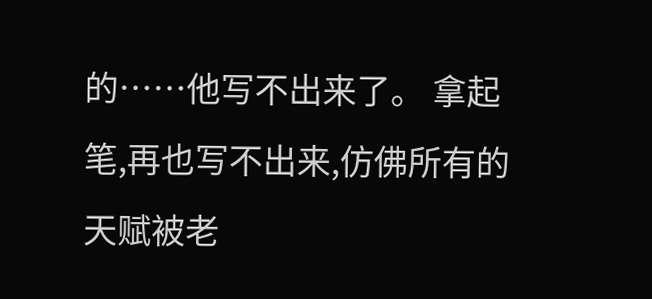的……他写不出来了。 拿起笔,再也写不出来,仿佛所有的天赋被老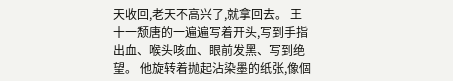天收回,老天不高兴了,就拿回去。 王十一颓唐的一遍遍写着开头,写到手指出血、喉头咳血、眼前发黑、写到绝望。 他旋转着抛起沾染墨的纸张,像個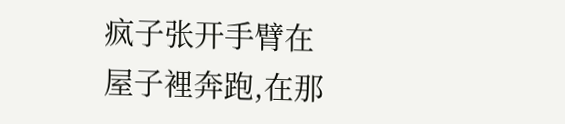疯子张开手臂在屋子裡奔跑,在那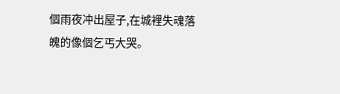個雨夜冲出屋子,在城裡失魂落魄的像個乞丐大哭。